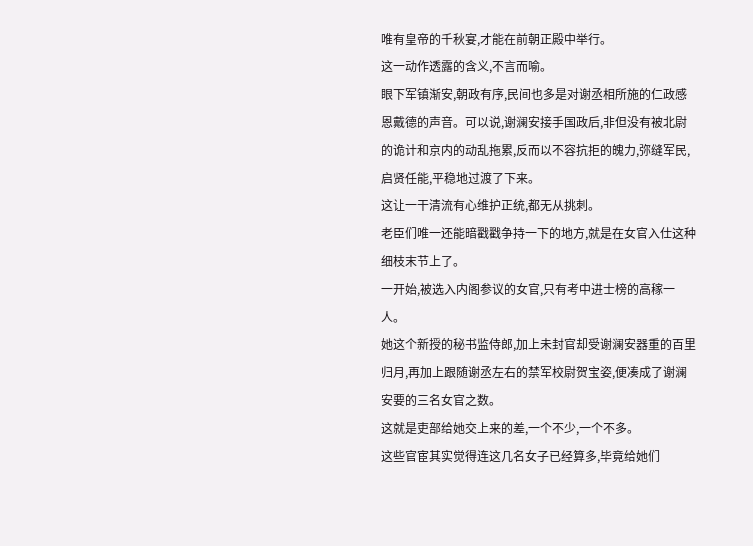唯有皇帝的千秋宴,才能在前朝正殿中举行。
这一动作透露的含义,不言而喻。
眼下军镇渐安,朝政有序,民间也多是对谢丞相所施的仁政感恩戴德的声音。可以说,谢澜安接手国政后,非但没有被北尉的诡计和京内的动乱拖累,反而以不容抗拒的魄力,弥缝军民,启贤任能,平稳地过渡了下来。
这让一干清流有心维护正统,都无从挑刺。
老臣们唯一还能暗戳戳争持一下的地方,就是在女官入仕这种细枝末节上了。
一开始,被选入内阁参议的女官,只有考中进士榜的高稼一人。
她这个新授的秘书监侍郎,加上未封官却受谢澜安器重的百里归月,再加上跟随谢丞左右的禁军校尉贺宝姿,便凑成了谢澜安要的三名女官之数。
这就是吏部给她交上来的差,一个不少,一个不多。
这些官宦其实觉得连这几名女子已经算多,毕竟给她们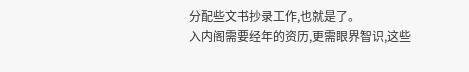分配些文书抄录工作,也就是了。
入内阁需要经年的资历,更需眼界智识,这些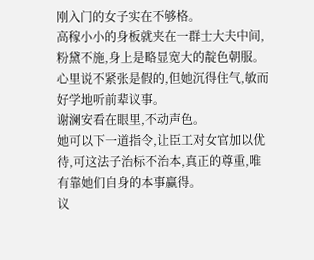刚入门的女子实在不够格。
高稼小小的身板就夹在一群士大夫中间,粉黛不施,身上是略显宽大的靛色朝服。心里说不紧张是假的,但她沉得住气,敏而好学地听前辈议事。
谢澜安看在眼里,不动声色。
她可以下一道指令,让臣工对女官加以优待,可这法子治标不治本,真正的尊重,唯有靠她们自身的本事赢得。
议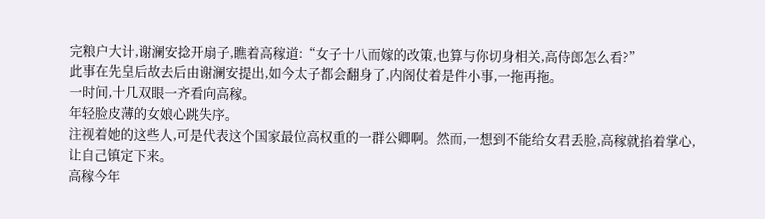完粮户大计,谢澜安捻开扇子,瞧着高稼道:“女子十八而嫁的改策,也算与你切身相关,高侍郎怎么看?”
此事在先皇后故去后由谢澜安提出,如今太子都会翻身了,内阁仗着是件小事,一拖再拖。
一时间,十几双眼一齐看向高稼。
年轻脸皮薄的女娘心跳失序。
注视着她的这些人,可是代表这个国家最位高权重的一群公卿啊。然而,一想到不能给女君丢脸,高稼就掐着掌心,让自己镇定下来。
高稼今年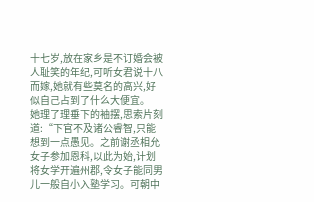十七岁,放在家乡是不订婚会被人耻笑的年纪,可听女君说十八而嫁,她就有些莫名的高兴,好似自己占到了什么大便宜。
她理了理垂下的袖摆,思索片刻道:“下官不及诸公睿智,只能想到一点愚见。之前谢丞相允女子参加恩科,以此为始,计划将女学开遍州郡,令女子能同男儿一般自小入塾学习。可朝中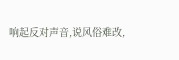响起反对声音,说风俗难改,